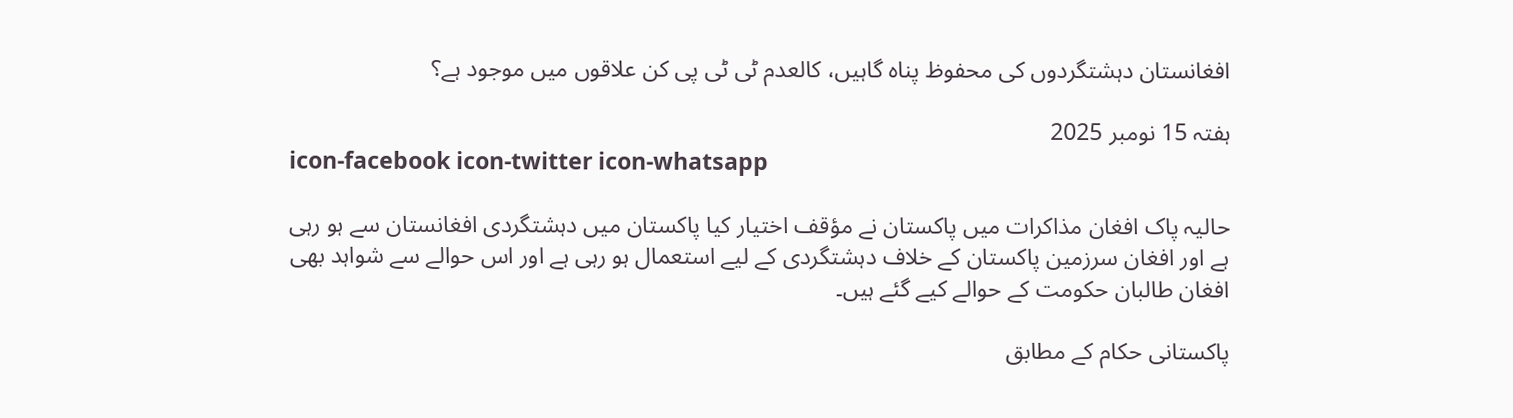افغانستان دہشتگردوں کی محفوظ پناہ گاہیں، کالعدم ٹی ٹی پی کن علاقوں میں موجود ہے؟

ہفتہ 15 نومبر 2025
icon-facebook icon-twitter icon-whatsapp

حالیہ پاک افغان مذاکرات میں پاکستان نے مؤقف اختیار کیا پاکستان میں دہشتگردی افغانستان سے ہو رہی ہے اور افغان سرزمین پاکستان کے خلاف دہشتگردی کے لیے استعمال ہو رہی ہے اور اس حوالے سے شواہد بھی افغان طالبان حکومت کے حوالے کیے گئے ہیں۔

پاکستانی حکام کے مطابق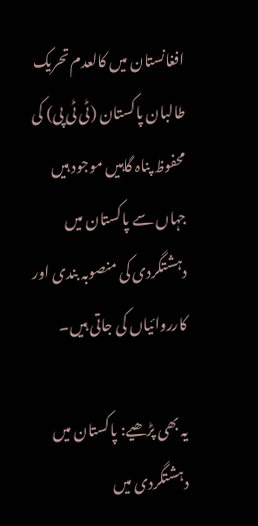افغانستان میں کالعدم تحریک طالبان پاکستان (ٹی ٹی پی) کی محفوظ پناہ گاہیں موجود ہیں جہاں سے پاکستان میں دہشتگردی کی منصوبہ بندی اور کارروائیاں کی جاتی ہیں۔

یہ بھی پڑھیے: پاکستان میں دہشتگردی میں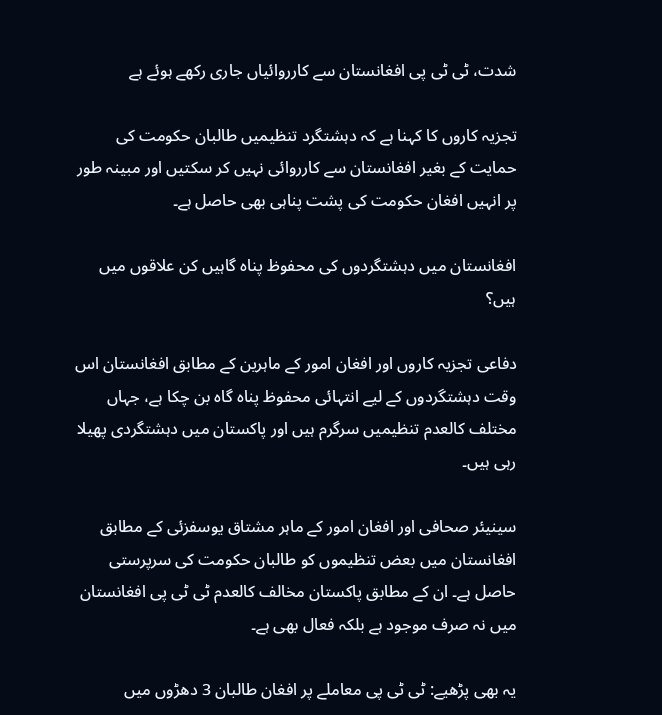شدت، ٹی ٹی پی افغانستان سے کارروائیاں جاری رکھے ہوئے ہے

تجزیہ کاروں کا کہنا ہے کہ دہشتگرد تنظیمیں طالبان حکومت کی حمایت کے بغیر افغانستان سے کارروائی نہیں کر سکتیں اور مبینہ طور پر انہیں افغان حکومت کی پشت پناہی بھی حاصل ہے۔

افغانستان میں دہشتگردوں کی محفوظ پناہ گاہیں کن علاقوں میں ہیں؟

دفاعی تجزیہ کاروں اور افغان امور کے ماہرین کے مطابق افغانستان اس وقت دہشتگردوں کے لیے انتہائی محفوظ پناہ گاہ بن چکا ہے، جہاں مختلف کالعدم تنظیمیں سرگرم ہیں اور پاکستان میں دہشتگردی پھیلا رہی ہیں۔

سینیئر صحافی اور افغان امور کے ماہر مشتاق یوسفزئی کے مطابق افغانستان میں بعض تنظیموں کو طالبان حکومت کی سرپرستی حاصل ہے۔ ان کے مطابق پاکستان مخالف کالعدم ٹی ٹی پی افغانستان میں نہ صرف موجود ہے بلکہ فعال بھی ہے۔

یہ بھی پڑھیے: ٹی ٹی پی معاملے پر افغان طالبان 3 دھڑوں میں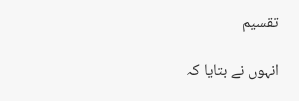تقسیم

انہوں نے بتایا کہ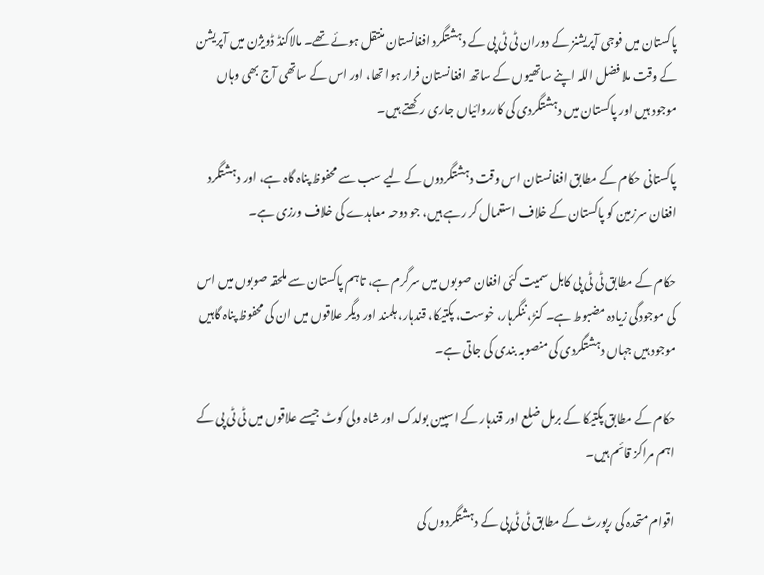پاکستان میں فوجی آپریشنز کے دوران ٹی ٹی پی کے دہشتگرد افغانستان منتقل ہوئے تھے۔ مالاکنڈ ڈویژن میں آپریشن کے وقت ملا فضل اللہ اپنے ساتھیوں کے ساتھ افغانستان فرار ہوا تھا، اور اس کے ساتھی آج بھی وہاں موجود ہیں اور پاکستان میں دہشتگردی کی کارروائیاں جاری رکھتے ہیں۔

پاکستانی حکام کے مطابق افغانستان اس وقت دہشتگردوں کے لیے سب سے محفوظ پناہ گاہ ہے، اور دہشتگرد افغان سرزمین کو پاکستان کے خلاف استعمال کر رہے ہیں، جو دوحہ معاہدے کی خلاف ورزی ہے۔

حکام کے مطابق ٹی ٹی پی کابل سمیت کئی افغان صوبوں میں سرگرم ہے، تاہم پاکستان سے ملحقہ صوبوں میں اس کی موجودگی زیادہ مضبوط ہے۔ کنڑ، ننگرہار، خوست، پکتیکا، قندہار، ہلمند اور دیگر علاقوں میں ان کی محفوظ پناہ گاہیں موجود ہیں جہاں دہشتگردی کی منصوبہ بندی کی جاتی ہے۔

حکام کے مطابق پکتیکا کے برمل ضلع اور قندہار کے اسپین بولدک اور شاہ ولی کوٹ جیسے علاقوں میں ٹی ٹی پی کے اہم مراکز قائم ہیں۔

اقوام متحدہ کی رپورٹ کے مطابق ٹی ٹی پی کے دہشتگردوں کی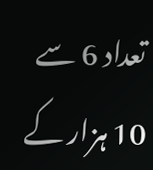تعداد 6 سے 10 ہزار کے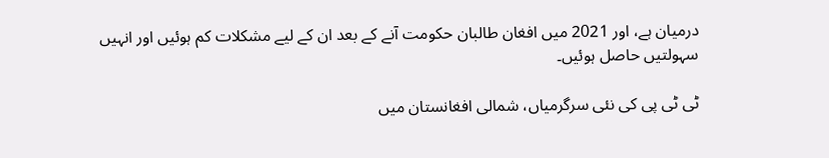درمیان ہے، اور 2021 میں افغان طالبان حکومت آنے کے بعد ان کے لیے مشکلات کم ہوئیں اور انہیں سہولتیں حاصل ہوئیں۔

ٹی ٹی پی کی نئی سرگرمیاں، شمالی افغانستان میں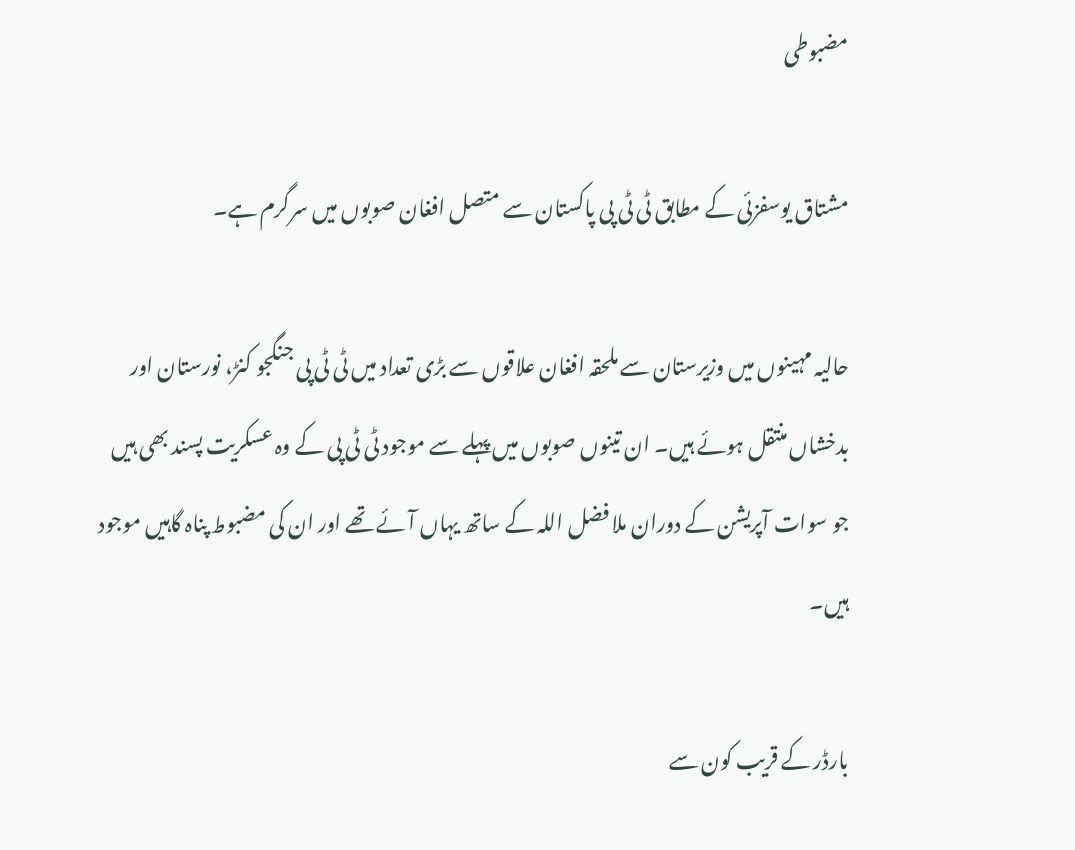مضبوطی

مشتاق یوسفزئی کے مطابق ٹی ٹی پی پاکستان سے متصل افغان صوبوں میں سرگرم ہے۔

حالیہ مہینوں میں وزیرستان سے ملحقہ افغان علاقوں سے بڑی تعداد میں ٹی ٹی پی جنگجو کنڑ، نورستان اور بدخشاں منتقل ہوئے ہیں۔ ان تینوں صوبوں میں پہلے سے موجود ٹی ٹی پی کے وہ عسکریت پسند بھی ہیں جو سوات آپریشن کے دوران ملا فضل اللہ کے ساتھ یہاں آئے تھے اور ان کی مضبوط پناہ گاہیں موجود ہیں۔

بارڈر کے قریب کون سے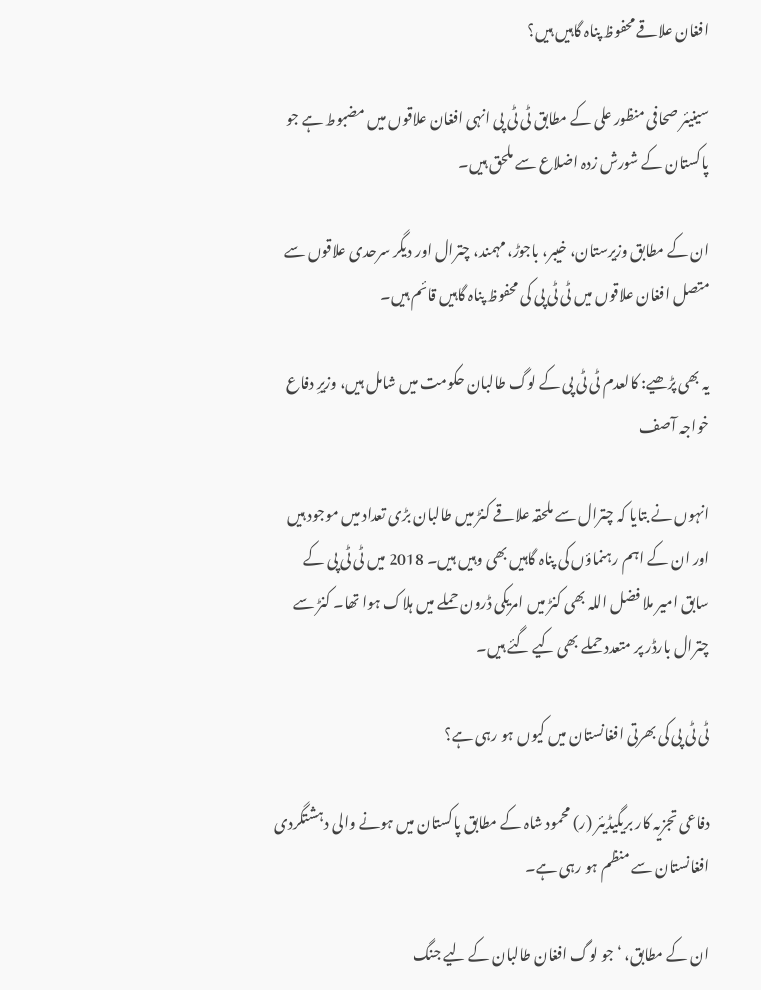افغان علاقے محفوظ پناہ گاہیں ہیں؟

سینیئر صحافی منظور علی کے مطابق ٹی ٹی پی انہی افغان علاقوں میں مضبوط ہے جو پاکستان کے شورش زدہ اضلاع سے ملحق ہیں۔

ان کے مطابق وزیرستان، خیبر، باجوڑ، مہمند، چترال اور دیگر سرحدی علاقوں سے متصل افغان علاقوں میں ٹی ٹی پی کی محفوظ پناہ گاہیں قائم ہیں۔

یہ بھی پڑھیے: کالعدم ٹی ٹی پی کے لوگ طالبان حکومت میں شامل ہیں، وزیرِ دفاع خواجہ آصف

انہوں نے بتایا کہ چترال سے ملحقہ علاقے کنڑ میں طالبان بڑی تعداد میں موجود ہیں اور ان کے اہم رہنماؤں کی پناہ گاہیں بھی وہیں ہیں۔ 2018 میں ٹی ٹی پی کے سابق امیر ملا فضل اللہ بھی کنڑ میں امریکی ڈرون حملے میں ہلاک ہوا تھا۔ کنڑ سے چترال بارڈر پر متعدد حملے بھی کیے گئے ہیں۔

ٹی ٹی پی کی بھرتی افغانستان میں کیوں ہو رہی ہے؟

دفاعی تجزیہ کار بریگیڈیئر (ر) محمود شاہ کے مطابق پاکستان میں ہونے والی دہشتگردی افغانستان سے منظم ہو رہی ہے۔

ان کے مطابق، ‘جو لوگ افغان طالبان کے لیے جنگ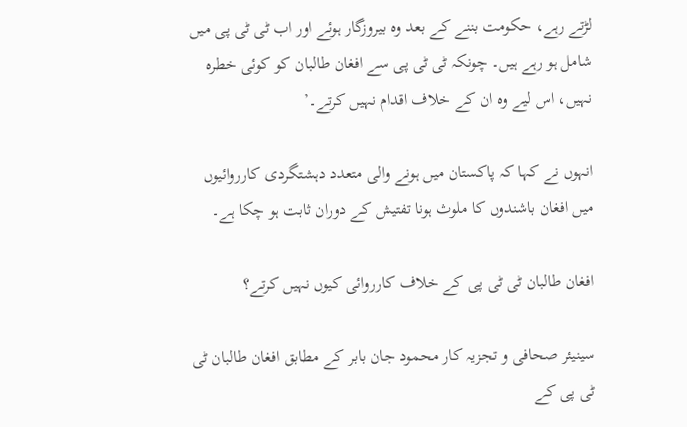لڑتے رہے، حکومت بننے کے بعد وہ بیروزگار ہوئے اور اب ٹی ٹی پی میں شامل ہو رہے ہیں۔ چونکہ ٹی ٹی پی سے افغان طالبان کو کوئی خطرہ نہیں، اس لیے وہ ان کے خلاف اقدام نہیں کرتے۔’

انہوں نے کہا کہ پاکستان میں ہونے والی متعدد دہشتگردی کارروائیوں میں افغان باشندوں کا ملوث ہونا تفتیش کے دوران ثابت ہو چکا ہے۔

افغان طالبان ٹی ٹی پی کے خلاف کارروائی کیوں نہیں کرتے؟

سینیئر صحافی و تجزیہ کار محمود جان بابر کے مطابق افغان طالبان ٹی ٹی پی کے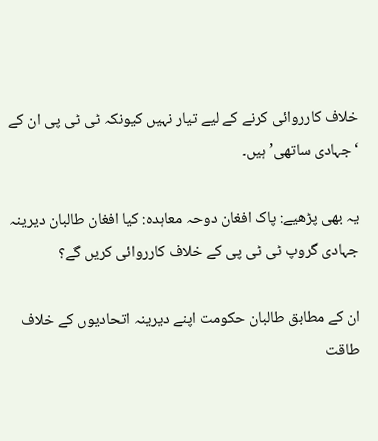خلاف کارروائی کرنے کے لیے تیار نہیں کیونکہ ٹی ٹی پی ان کے ‘جہادی ساتھی’ ہیں۔

یہ بھی پڑھیے: پاک افغان دوحہ معاہدہ: کیا افغان طالبان دیرینہ جہادی گروپ ٹی ٹی پی کے خلاف کارروائی کریں گے؟

ان کے مطابق طالبان حکومت اپنے دیرینہ اتحادیوں کے خلاف طاقت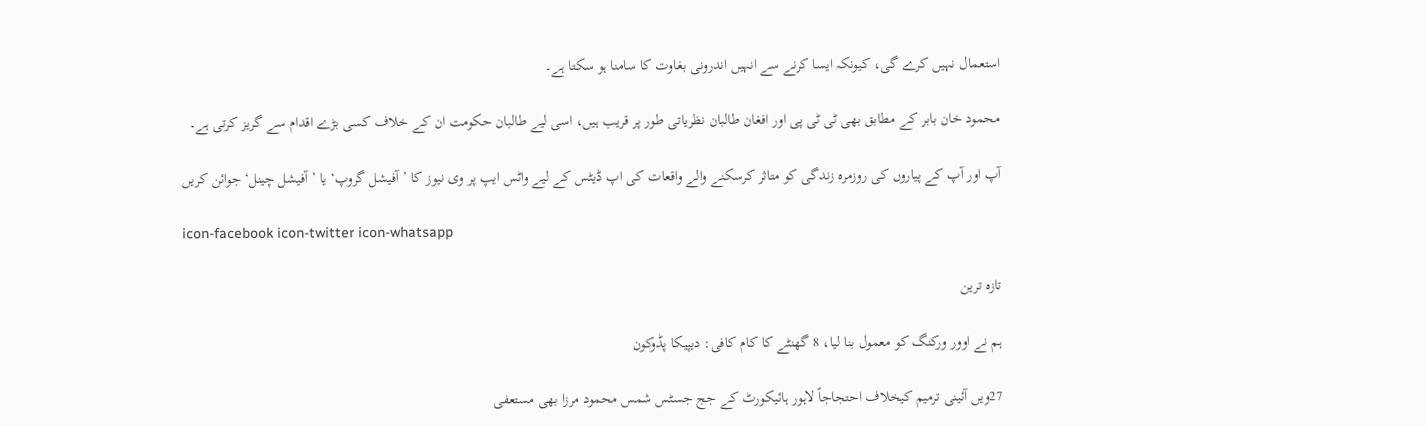استعمال نہیں کرے گی، کیونکہ ایسا کرنے سے انہیں اندرونی بغاوت کا سامنا ہو سکتا ہے۔

محمود خان بابر کے مطابق بھی ٹی ٹی پی اور افغان طالبان نظریاتی طور پر قریب ہیں، اسی لیے طالبان حکومت ان کے خلاف کسی بڑے اقدام سے گریز کرتی ہے۔

آپ اور آپ کے پیاروں کی روزمرہ زندگی کو متاثر کرسکنے والے واقعات کی اپ ڈیٹس کے لیے واٹس ایپ پر وی نیوز کا ’آفیشل گروپ‘ یا ’آفیشل چینل‘ جوائن کریں

icon-facebook icon-twitter icon-whatsapp

تازہ ترین

ہم نے اوور ورکنگ کو معمول بنا لیا، 8 گھنٹے کا کام کافی: دیپیکا پڈوکون

27ویں آئینی ترمیم کیخلاف احتجاجاً لاہور ہائیکورٹ کے جج جسٹس شمس محمود مرزا بھی مستعفی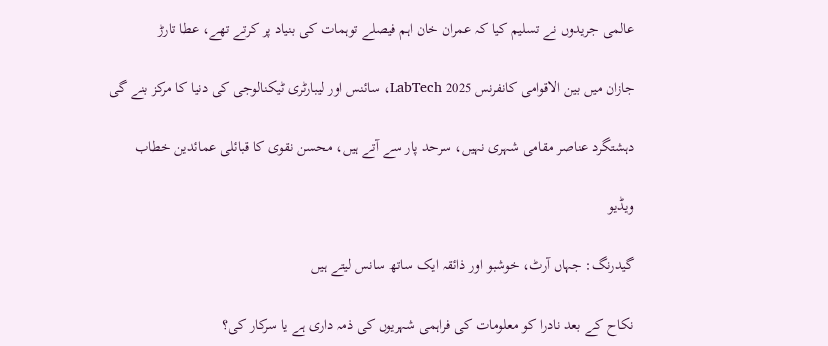عالمی جریدوں نے تسلیم کیا کہ عمران خان اہم فیصلے توہمات کی بنیاد پر کرتے تھے، عطا تارڑ

جازان میں بین الاقوامی کانفرنس LabTech 2025، سائنس اور لیبارٹری ٹیکنالوجی کی دنیا کا مرکز بنے گی

دہشتگرد عناصر مقامی شہری نہیں، سرحد پار سے آتے ہیں، محسن نقوی کا قبائلی عمائدین خطاب

ویڈیو

گیدرنگ: جہاں آرٹ، خوشبو اور ذائقہ ایک ساتھ سانس لیتے ہیں

نکاح کے بعد نادرا کو معلومات کی فراہمی شہریوں کی ذمہ داری ہے یا سرکار کی؟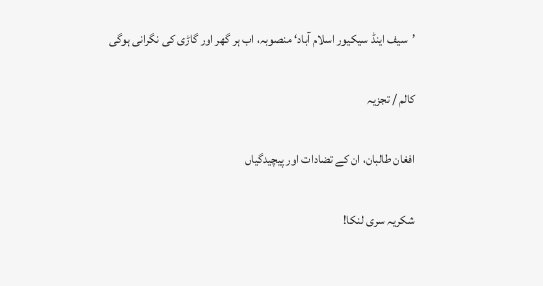’سیف اینڈ سیکیور اسلام آباد‘ منصوبہ، اب ہر گھر اور گاڑی کی نگرانی ہوگی

کالم / تجزیہ

افغان طالبان، ان کے تضادات اور پیچیدگیاں

شکریہ سری لنکا!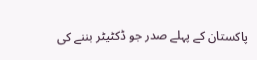پاکستان کے پہلے صدر جو ڈکٹیٹر بننے کی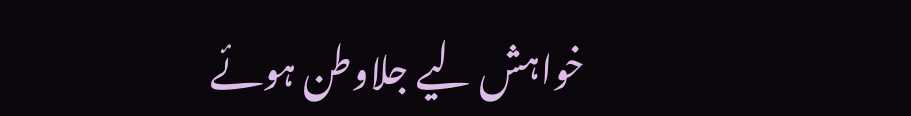خواہش لیے جلاوطن ہوئے